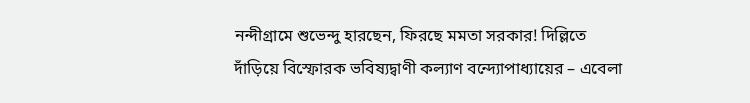নন্দীগ্রামে শুভেন্দু হারছেন, ফিরছে মমতা সরকার! দিল্লিতে দাঁড়িয়ে বিস্ফোরক ভবিষ্যদ্বাণী কল্যাণ বন্দ্যোপাধ্যায়ের – এবেলা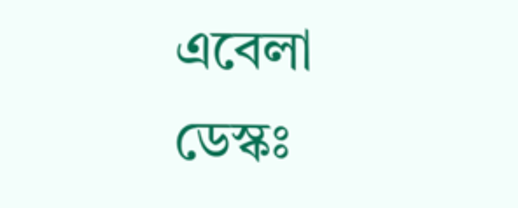এবেলা ডেস্কঃ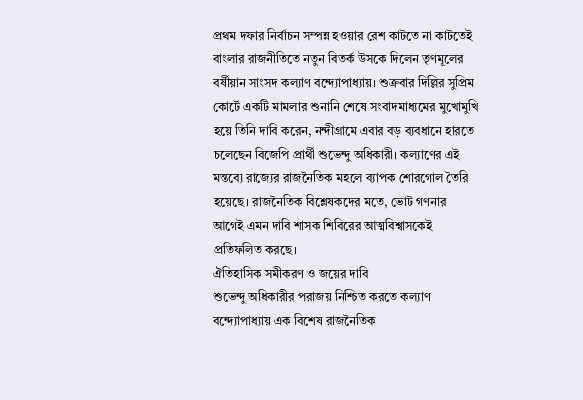প্রথম দফার নির্বাচন সম্পন্ন হওয়ার রেশ কাটতে না কাটতেই বাংলার রাজনীতিতে নতুন বিতর্ক উসকে দিলেন তৃণমূলের বর্ষীয়ান সাংসদ কল্যাণ বন্দ্যোপাধ্যায়। শুক্রবার দিল্লির সুপ্রিম কোর্টে একটি মামলার শুনানি শেষে সংবাদমাধ্যমের মুখোমুখি হয়ে তিনি দাবি করেন, নন্দীগ্রামে এবার বড় ব্যবধানে হারতে চলেছেন বিজেপি প্রার্থী শুভেন্দু অধিকারী। কল্যাণের এই মন্তব্যে রাজ্যের রাজনৈতিক মহলে ব্যাপক শোরগোল তৈরি হয়েছে। রাজনৈতিক বিশ্লেষকদের মতে, ভোট গণনার আগেই এমন দাবি শাসক শিবিরের আত্মবিশ্বাসকেই প্রতিফলিত করছে।
ঐতিহাসিক সমীকরণ ও জয়ের দাবি
শুভেন্দু অধিকারীর পরাজয় নিশ্চিত করতে কল্যাণ বন্দ্যোপাধ্যায় এক বিশেষ রাজনৈতিক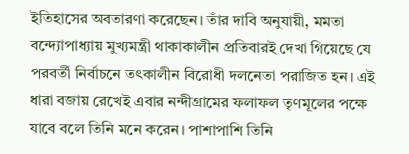ইতিহাসের অবতারণা করেছেন। তাঁর দাবি অনুযায়ী, মমতা বন্দ্যোপাধ্যায় মুখ্যমন্ত্রী থাকাকালীন প্রতিবারই দেখা গিয়েছে যে পরবর্তী নির্বাচনে তৎকালীন বিরোধী দলনেতা পরাজিত হন। এই ধারা বজায় রেখেই এবার নন্দীগ্রামের ফলাফল তৃণমূলের পক্ষে যাবে বলে তিনি মনে করেন। পাশাপাশি তিনি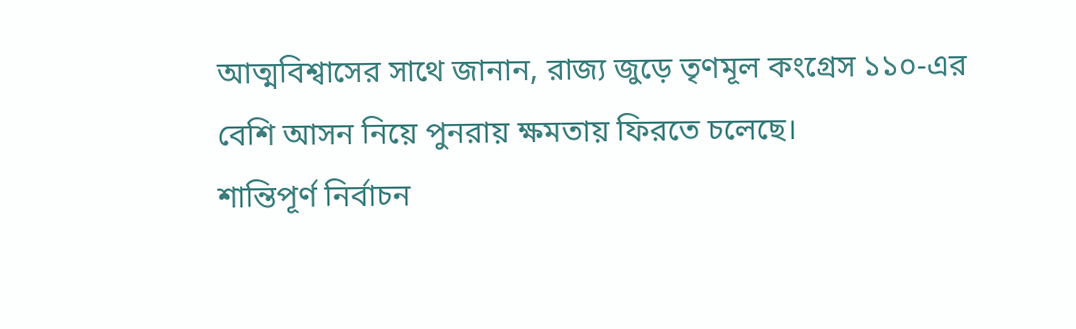আত্মবিশ্বাসের সাথে জানান, রাজ্য জুড়ে তৃণমূল কংগ্রেস ১১০-এর বেশি আসন নিয়ে পুনরায় ক্ষমতায় ফিরতে চলেছে।
শান্তিপূর্ণ নির্বাচন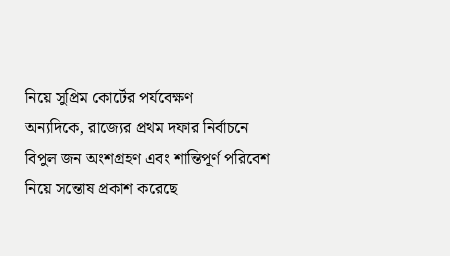নিয়ে সুপ্রিম কোর্টের পর্যবেক্ষণ
অন্যদিকে, রাজ্যের প্রথম দফার নির্বাচনে বিপুল জন অংশগ্রহণ এবং শান্তিপূর্ণ পরিবেশ নিয়ে সন্তোষ প্রকাশ করেছে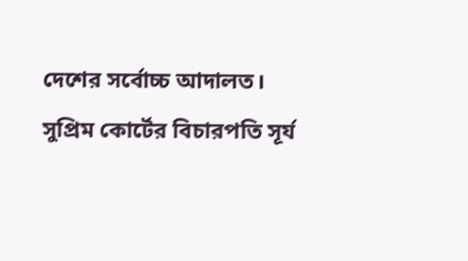দেশের সর্বোচ্চ আদালত। সুপ্রিম কোর্টের বিচারপতি সূর্য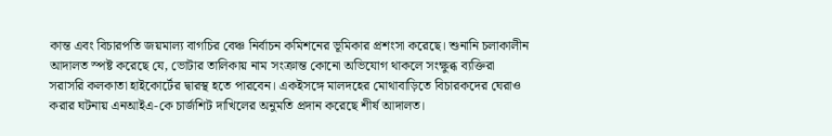কান্ত এবং বিচারপতি জয়মাল্য বাগচির বেঞ্চ নির্বাচন কমিশনের ভূমিকার প্রশংসা করেছে। শুনানি চলাকালীন আদালত স্পষ্ট করেছে যে, ভোটার তালিকায় নাম সংক্রান্ত কোনো অভিযোগ থাকলে সংক্ষুব্ধ ব্যক্তিরা সরাসরি কলকাতা হাইকোর্টের দ্বারস্থ হতে পারবেন। একইসঙ্গে মালদহের মোথাবাড়িতে বিচারকদের ঘেরাও করার ঘটনায় এনআইএ-কে চার্জশিট দাখিলের অনুমতি প্রদান করেছে শীর্ষ আদালত।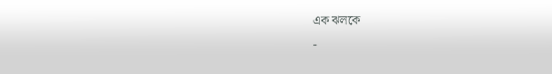এক ঝলকে
-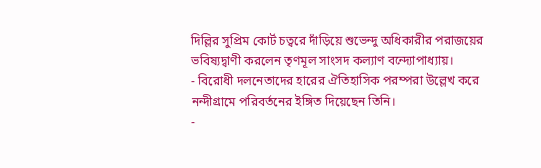দিল্লির সুপ্রিম কোর্ট চত্বরে দাঁড়িয়ে শুভেন্দু অধিকারীর পরাজয়ের ভবিষ্যদ্বাণী করলেন তৃণমূল সাংসদ কল্যাণ বন্দ্যোপাধ্যায়।
- বিরোধী দলনেতাদের হারের ঐতিহাসিক পরম্পরা উল্লেখ করে নন্দীগ্রামে পরিবর্তনের ইঙ্গিত দিয়েছেন তিনি।
-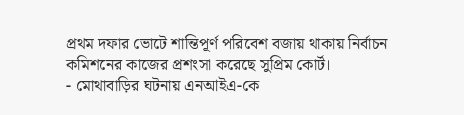প্রথম দফার ভোটে শান্তিপূর্ণ পরিবেশ বজায় থাকায় নির্বাচন কমিশনের কাজের প্রশংসা করেছে সুপ্রিম কোর্ট।
- মোথাবাড়ির ঘটনায় এনআইএ-কে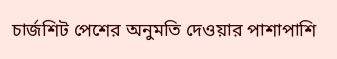চার্জশিট পেশের অনুমতি দেওয়ার পাশাপাশি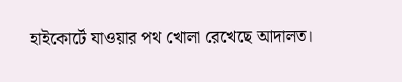হাইকোর্টে যাওয়ার পথ খোলা রেখেছে আদালত।